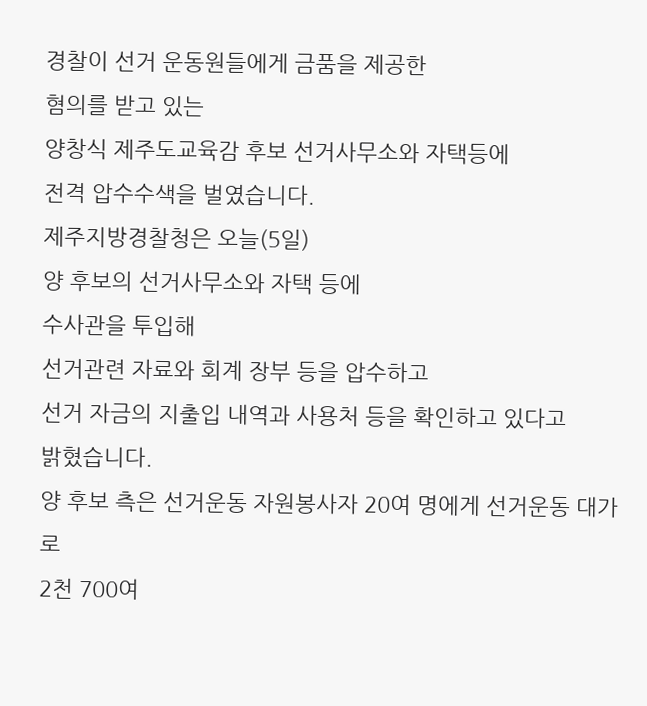경찰이 선거 운동원들에게 금품을 제공한
혐의를 받고 있는
양창식 제주도교육감 후보 선거사무소와 자택등에
전격 압수수색을 벌였습니다.
제주지방경찰청은 오늘(5일)
양 후보의 선거사무소와 자택 등에
수사관을 투입해
선거관련 자료와 회계 장부 등을 압수하고
선거 자금의 지출입 내역과 사용처 등을 확인하고 있다고
밝혔습니다.
양 후보 측은 선거운동 자원봉사자 20여 명에게 선거운동 대가로
2천 700여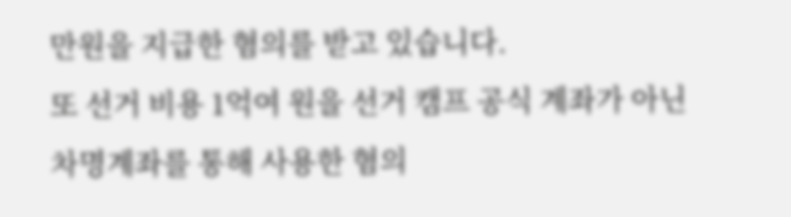만원을 지급한 혐의를 받고 있습니다.
또 선거 비용 1억여 원을 선거 캠프 공식 계좌가 아닌
차명계좌를 통해 사용한 혐의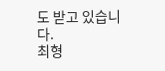도 받고 있습니다.
최형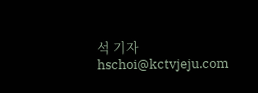석 기자
hschoi@kctvjeju.com